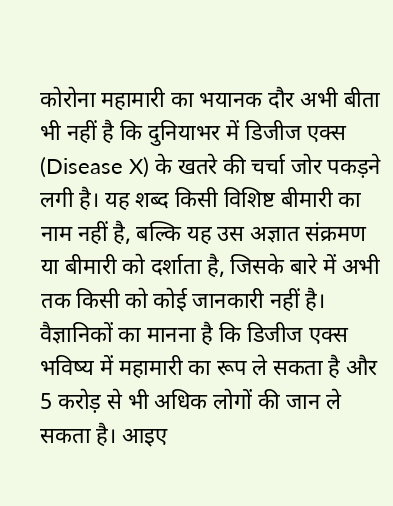कोरोना महामारी का भयानक दौर अभी बीता भी नहीं है कि दुनियाभर में डिजीज एक्स (Disease X) के खतरे की चर्चा जोर पकड़ने लगी है। यह शब्द किसी विशिष्ट बीमारी का नाम नहीं है, बल्कि यह उस अज्ञात संक्रमण या बीमारी को दर्शाता है, जिसके बारे में अभी तक किसी को कोई जानकारी नहीं है। वैज्ञानिकों का मानना है कि डिजीज एक्स भविष्य में महामारी का रूप ले सकता है और 5 करोड़ से भी अधिक लोगों की जान ले सकता है। आइए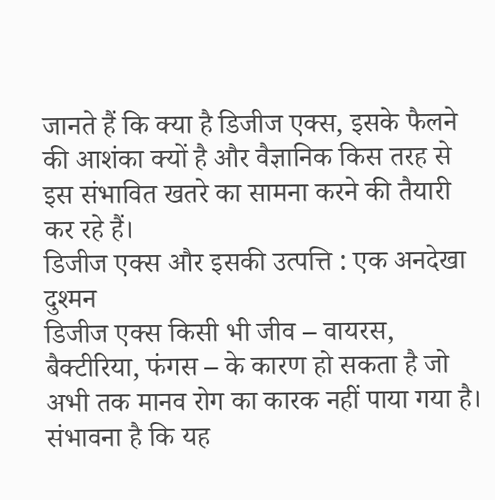जानते हैं कि क्या है डिजीज एक्स, इसके फैलने की आशंका क्यों है और वैज्ञानिक किस तरह से इस संभावित खतरे का सामना करने की तैयारी कर रहे हैं।
डिजीज एक्स और इसकी उत्पत्ति : एक अनदेखा दुश्मन
डिजीज एक्स किसी भी जीव – वायरस, बैक्टीरिया, फंगस – के कारण हो सकता है जो अभी तक मानव रोग का कारक नहीं पाया गया है। संभावना है कि यह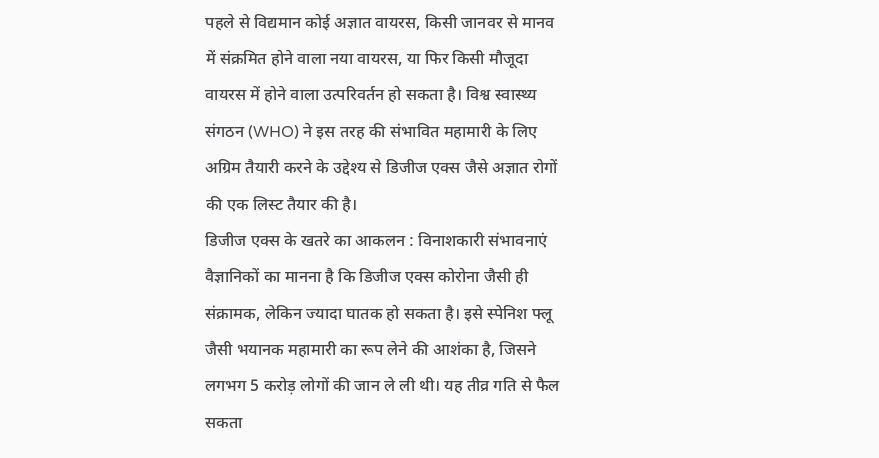पहले से विद्यमान कोई अज्ञात वायरस, किसी जानवर से मानव में संक्रमित होने वाला नया वायरस, या फिर किसी मौजूदा वायरस में होने वाला उत्परिवर्तन हो सकता है। विश्व स्वास्थ्य संगठन (WHO) ने इस तरह की संभावित महामारी के लिए अग्रिम तैयारी करने के उद्देश्य से डिजीज एक्स जैसे अज्ञात रोगों की एक लिस्ट तैयार की है।
डिजीज एक्स के खतरे का आकलन : विनाशकारी संभावनाएं
वैज्ञानिकों का मानना है कि डिजीज एक्स कोरोना जैसी ही संक्रामक, लेकिन ज्यादा घातक हो सकता है। इसे स्पेनिश फ्लू जैसी भयानक महामारी का रूप लेने की आशंका है, जिसने लगभग 5 करोड़ लोगों की जान ले ली थी। यह तीव्र गति से फैल सकता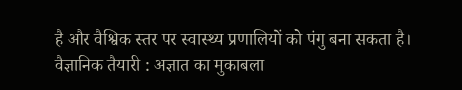है और वैश्विक स्तर पर स्वास्थ्य प्रणालियों को पंगु बना सकता है।
वैज्ञानिक तैयारी : अज्ञात का मुकाबला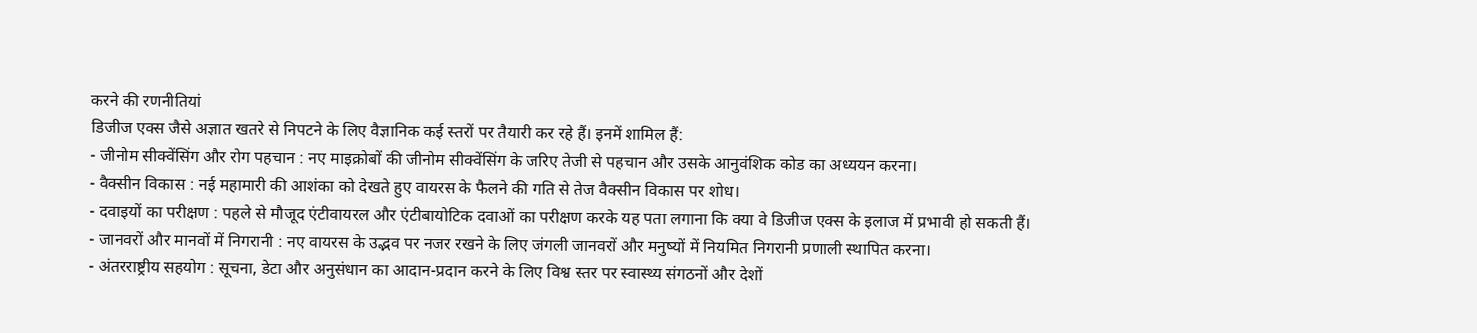करने की रणनीतियां
डिजीज एक्स जैसे अज्ञात खतरे से निपटने के लिए वैज्ञानिक कई स्तरों पर तैयारी कर रहे हैं। इनमें शामिल हैं:
- जीनोम सीक्वेंसिंग और रोग पहचान : नए माइक्रोबों की जीनोम सीक्वेंसिंग के जरिए तेजी से पहचान और उसके आनुवंशिक कोड का अध्ययन करना।
- वैक्सीन विकास : नई महामारी की आशंका को देखते हुए वायरस के फैलने की गति से तेज वैक्सीन विकास पर शोध।
- दवाइयों का परीक्षण : पहले से मौजूद एंटीवायरल और एंटीबायोटिक दवाओं का परीक्षण करके यह पता लगाना कि क्या वे डिजीज एक्स के इलाज में प्रभावी हो सकती हैं।
- जानवरों और मानवों में निगरानी : नए वायरस के उद्भव पर नजर रखने के लिए जंगली जानवरों और मनुष्यों में नियमित निगरानी प्रणाली स्थापित करना।
- अंतरराष्ट्रीय सहयोग : सूचना, डेटा और अनुसंधान का आदान-प्रदान करने के लिए विश्व स्तर पर स्वास्थ्य संगठनों और देशों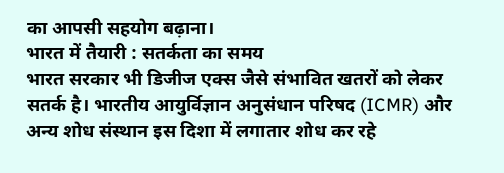का आपसी सहयोग बढ़ाना।
भारत में तैयारी : सतर्कता का समय
भारत सरकार भी डिजीज एक्स जैसे संभावित खतरों को लेकर सतर्क है। भारतीय आयुर्विज्ञान अनुसंधान परिषद (ICMR) और अन्य शोध संस्थान इस दिशा में लगातार शोध कर रहे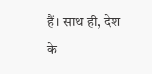हैं। साथ ही, देश के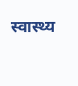स्वास्थ्य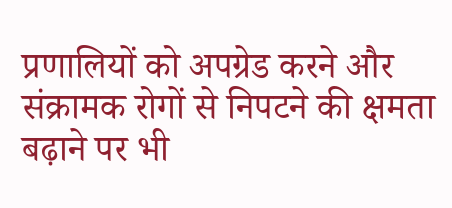प्रणालियों को अपग्रेड करने और संक्रामक रोगों से निपटने की क्षमता बढ़ाने पर भी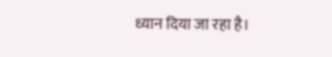ध्यान दिया जा रहा है।